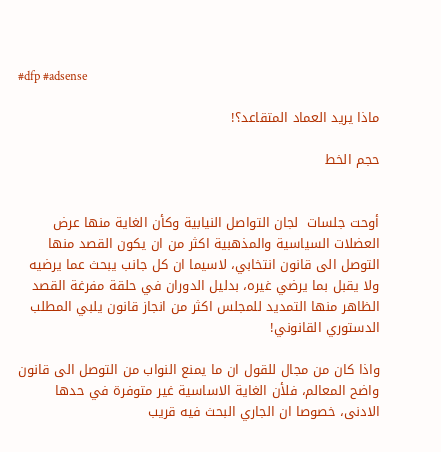#dfp #adsense

ماذا يريد العماد المتقاعد؟!

حجم الخط


أوحت جلسات  لجان التواصل النيابية وكأن الغاية منها عرض العضلات السياسية والمذهبية اكثر من ان يكون القصد منها التوصل الى قانون انتخابي، لاسيما ان كل جانب يبحث عما يرضيه ولا يقبل بما يرضي غيره، بدليل الدوران في حلقة مفرغة القصد الظاهر منها التمديد للمجلس اكثر من انجاز قانون يلبي المطلب الدستوري القانوني!

واذا كان من مجال للقول ان ما يمنع النواب من التوصل الى قانون واضح المعالم، فلأن الغاية الاساسية غير متوفرة في حدها الادنى، خصوصا ان الجاري البحث فيه قريب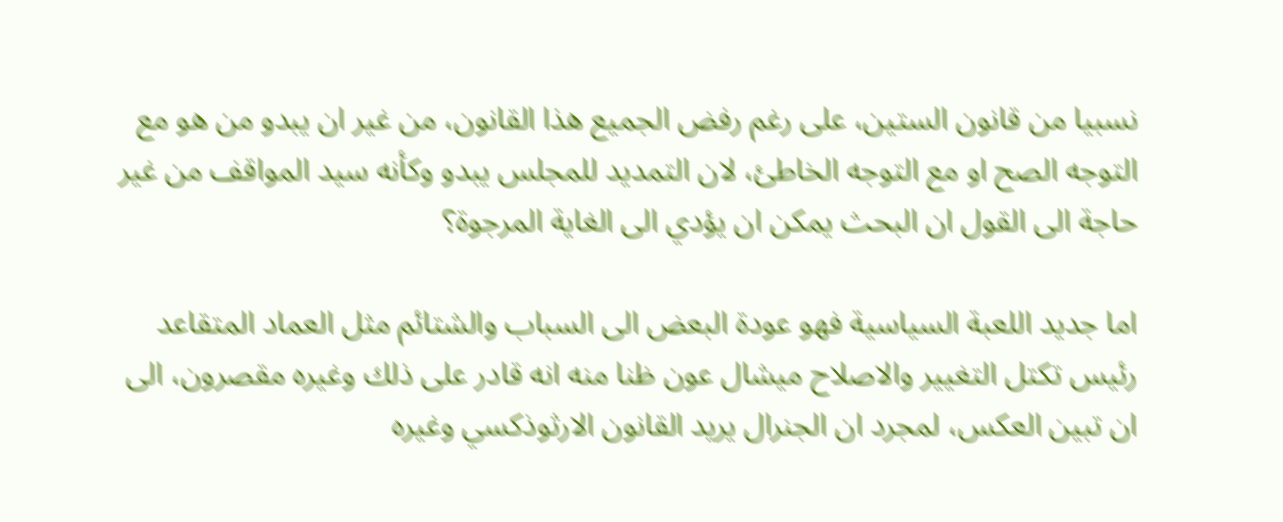نسبيا من قانون الستين، على رغم رفض الجميع هذا القانون، من غير ان يبدو من هو مع التوجه الصح او مع التوجه الخاطئ، لان التمديد للمجلس يبدو وكأنه سيد المواقف من غير حاجة الى القول ان البحث يمكن ان يؤدي الى الغاية المرجوة؟

اما جديد اللعبة السياسية فهو عودة البعض الى السباب والشتائم مثل العماد المتقاعد رئيس تكتل التغيير والاصلاح ميشال عون ظنا منه انه قادر على ذلك وغيره مقصرون، الى ان تبين العكس، لمجرد ان الجنرال يريد القانون الارثوذكسي وغيره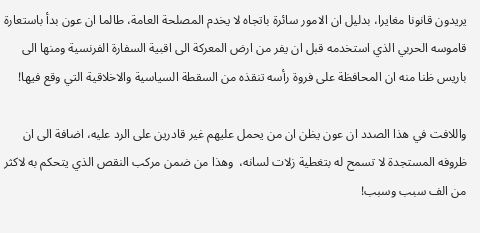يريدون قانونا مغايرا، بدليل ان الامور سائرة باتجاه لا يخدم المصلحة العامة، طالما ان عون بدأ باستعارة قاموسه الحربي الذي استخدمه قبل ان يفر من ارض المعركة الى اقبية السفارة الفرنسية ومنها الى باريس ظنا منه ان المحافظة على فروة رأسه تنقذه من السقطة السياسية والاخلاقية التي وقع فيها!

واللافت في هذا الصدد ان عون يظن ان من يحمل عليهم غير قادرين على الرد عليه، اضافة الى ان ظروفه المستجدة لا تسمح له بتغطية زلات لسانه،  وهذا من ضمن مركب النقص الذي يتحكم به لاكثر من الف سبب وسبب!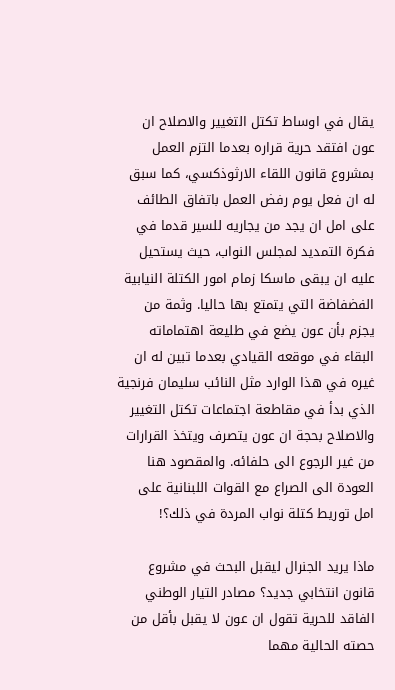يقال في اوساط تكتل التغيير والاصلاح ان عون افتقد حرية قراره بعدما التزم العمل بمشروع قانون اللقاء الارثوذكسي، كما سبق له ان فعل يوم رفض العمل باتفاق الطائف على امل ان يجد من يجاريه للسير قدما في فكرة التمديد لمجلس النواب، حيث يستحيل عليه ان يبقى ماسكا زمام امور الكتلة النيابية الفضفاضة التي يتمتع بها حاليا. وثمة من يجزم بأن عون يضع في طليعة اهتماماته البقاء في موقعه القيادي بعدما تبين له ان غيره في هذا الوارد مثل النائب سليمان فرنجية الذي بدأ في مقاطعة اجتماعات تكتل التغيير والاصلاح بحجة ان عون يتصرف ويتخذ القرارات من غير الرجوع الى حلفائه. والمقصود هنا العودة الى الصراع مع القوات اللبنانية على امل توريط كتلة نواب المردة في ذلك؟!

ماذا يريد الجنرال ليقبل البحث في مشروع قانون انتخابي جديد؟ مصادر التيار الوطني الفاقد للحرية تقول ان عون لا يقبل بأقل من حصته الحالية مهما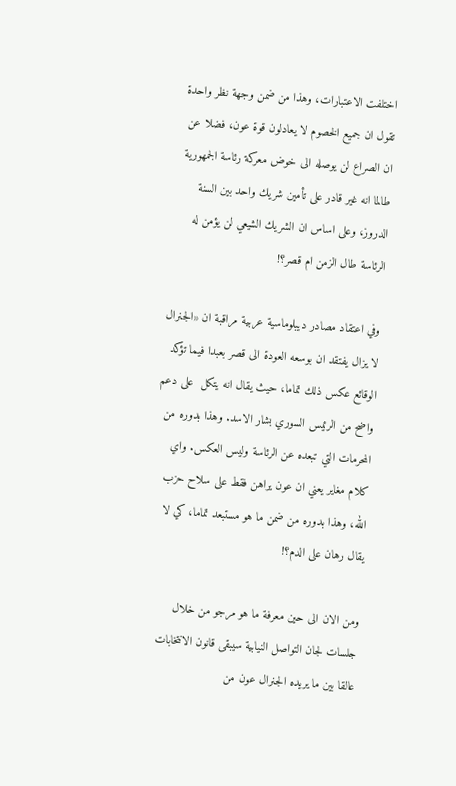اختلفت الاعتبارات، وهذا من ضمن وجهة نظر واحدة تقول ان جميع الخصوم لا يعادلون قوة عون، فضلا عن ان الصراع لن يوصله الى خوض معركة رئاسة الجمهورية طالما انه غير قادر على تأمين شريك واحد بين السنة الدروز، وعلى اساس ان الشريك الشيعي لن يؤمن له الرئاسة طال الزمن ام قصر؟!

وفي اعتقاد مصادر ديبلوماسية عربية مراقبة ان «الجنرال لا يزال يفتقد ان بوسعه العودة الى قصر بعبدا فيما تؤكد الوقائع عكس ذلك تماما، حيث يقال انه يتكل  على دعم واضح من الرئيس السوري بشار الاسد. وهذا بدوره من المحرمات التي تبعده عن الرئاسة وليس العكس. واي كلام مغاير يعني ان عون يراهن فقط على سلاح حزب الله، وهذا بدوره من ضمن ما هو مستبعد تماما، كي لا يقال رهان على الدم؟!

ومن الان الى حين معرفة ما هو مرجو من خلال جلسات لجان التواصل النيابية سيبقى قانون الانتخابات عالقا بين ما يريده الجنرال عون من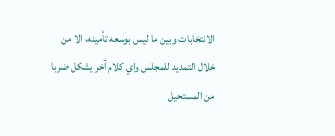الانتخابات وبين ما ليس بوسعه تأمينه، الا من خلال التمديد للمجلس واي كلام آخر يشكل ضربا من المستحيل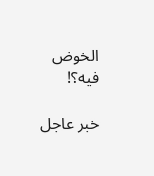الخوض فيه؟!

خبر عاجل